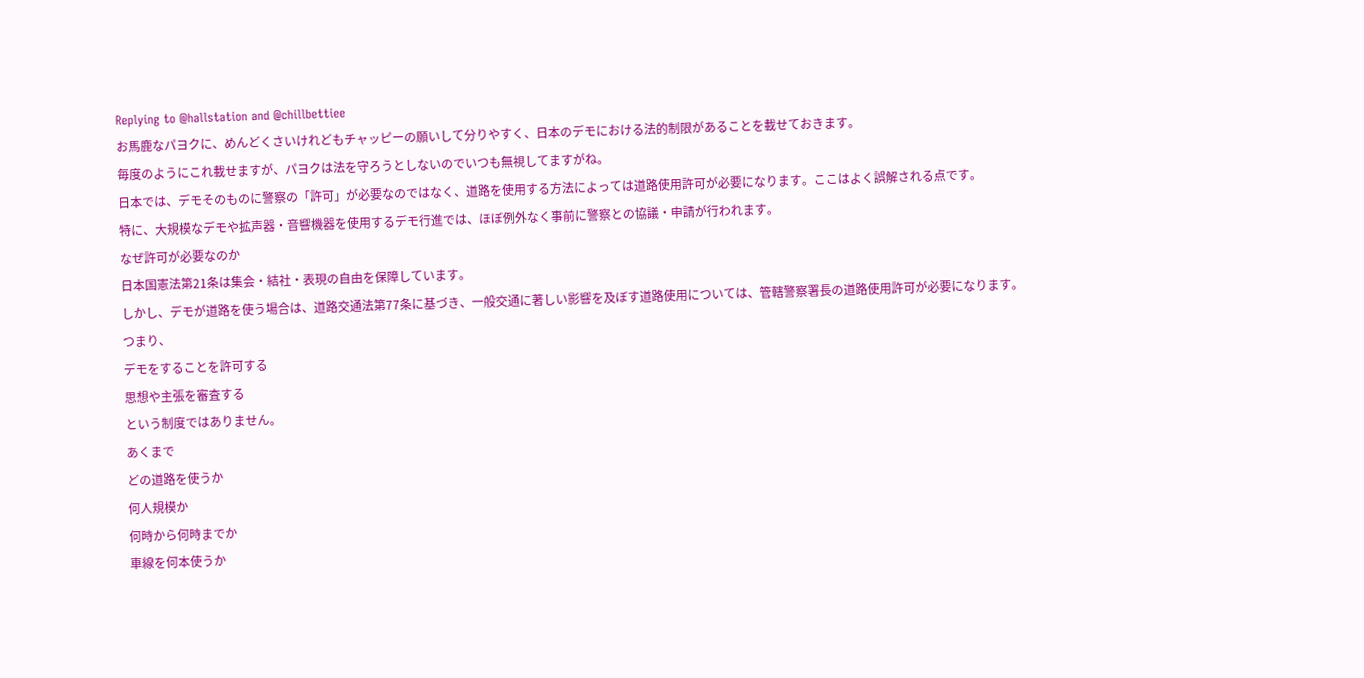Replying to @hallstation and @chillbettiee
お馬鹿なパヨクに、めんどくさいけれどもチャッピーの願いして分りやすく、日本のデモにおける法的制限があることを載せておきます。
毎度のようにこれ載せますが、パヨクは法を守ろうとしないのでいつも無視してますがね。
日本では、デモそのものに警察の「許可」が必要なのではなく、道路を使用する方法によっては道路使用許可が必要になります。ここはよく誤解される点です。
特に、大規模なデモや拡声器・音響機器を使用するデモ行進では、ほぼ例外なく事前に警察との協議・申請が行われます。
なぜ許可が必要なのか
日本国憲法第21条は集会・結社・表現の自由を保障しています。
しかし、デモが道路を使う場合は、道路交通法第77条に基づき、一般交通に著しい影響を及ぼす道路使用については、管轄警察署長の道路使用許可が必要になります。
つまり、
デモをすることを許可する
思想や主張を審査する
という制度ではありません。
あくまで
どの道路を使うか
何人規模か
何時から何時までか
車線を何本使うか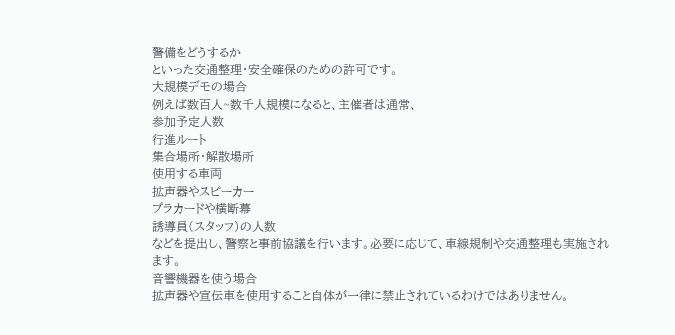警備をどうするか
といった交通整理・安全確保のための許可です。
大規模デモの場合
例えば数百人~数千人規模になると、主催者は通常、
参加予定人数
行進ルート
集合場所・解散場所
使用する車両
拡声器やスピーカー
プラカードや横断幕
誘導員(スタッフ)の人数
などを提出し、警察と事前協議を行います。必要に応じて、車線規制や交通整理も実施されます。
音響機器を使う場合
拡声器や宣伝車を使用すること自体が一律に禁止されているわけではありません。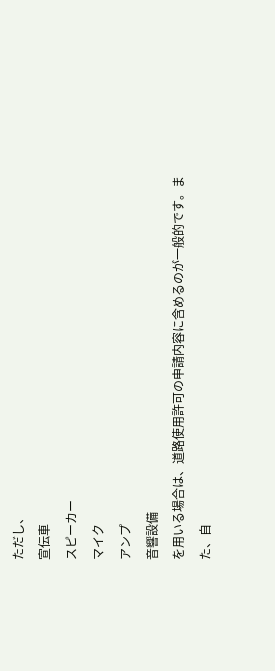ただし、
宣伝車
スピーカー
マイク
アンプ
音響設備
を用いる場合は、道路使用許可の申請内容に含めるのが一般的です。また、自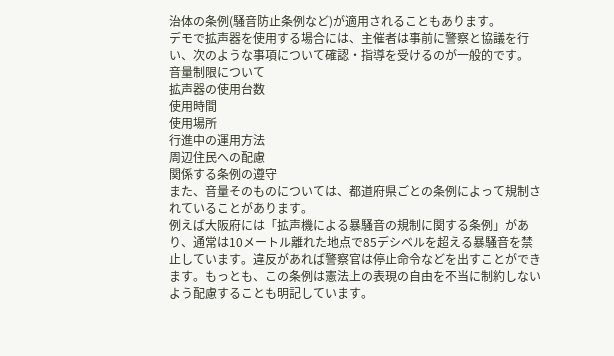治体の条例(騒音防止条例など)が適用されることもあります。
デモで拡声器を使用する場合には、主催者は事前に警察と協議を行い、次のような事項について確認・指導を受けるのが一般的です。
音量制限について
拡声器の使用台数
使用時間
使用場所
行進中の運用方法
周辺住民への配慮
関係する条例の遵守
また、音量そのものについては、都道府県ごとの条例によって規制されていることがあります。
例えば大阪府には「拡声機による暴騒音の規制に関する条例」があり、通常は10メートル離れた地点で85デシベルを超える暴騒音を禁止しています。違反があれば警察官は停止命令などを出すことができます。もっとも、この条例は憲法上の表現の自由を不当に制約しないよう配慮することも明記しています。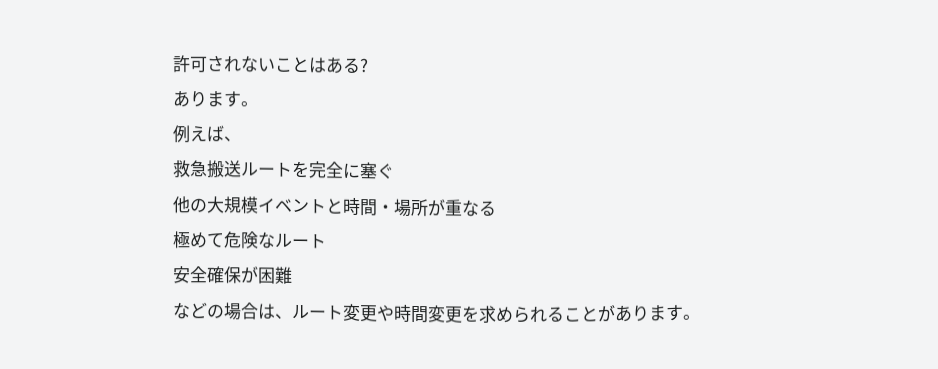許可されないことはある?
あります。
例えば、
救急搬送ルートを完全に塞ぐ
他の大規模イベントと時間・場所が重なる
極めて危険なルート
安全確保が困難
などの場合は、ルート変更や時間変更を求められることがあります。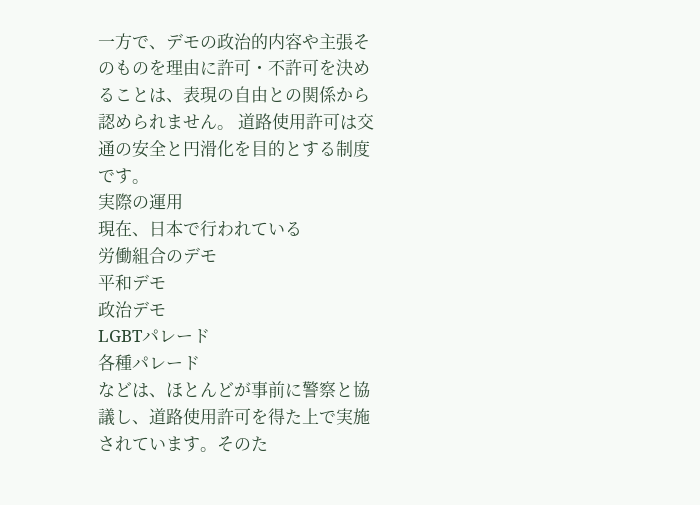一方で、デモの政治的内容や主張そのものを理由に許可・不許可を決めることは、表現の自由との関係から認められません。 道路使用許可は交通の安全と円滑化を目的とする制度です。
実際の運用
現在、日本で行われている
労働組合のデモ
平和デモ
政治デモ
LGBTパレード
各種パレード
などは、ほとんどが事前に警察と協議し、道路使用許可を得た上で実施されています。そのた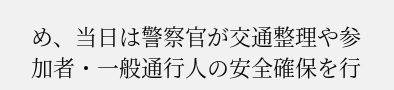め、当日は警察官が交通整理や参加者・一般通行人の安全確保を行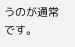うのが通常です。